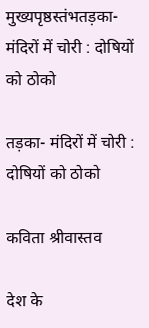मुख्यपृष्ठस्तंभतड़का- मंदिरों में चोरी : दोषियों को ठोको

तड़का- मंदिरों में चोरी : दोषियों को ठोको

कविता श्रीवास्तव

देश के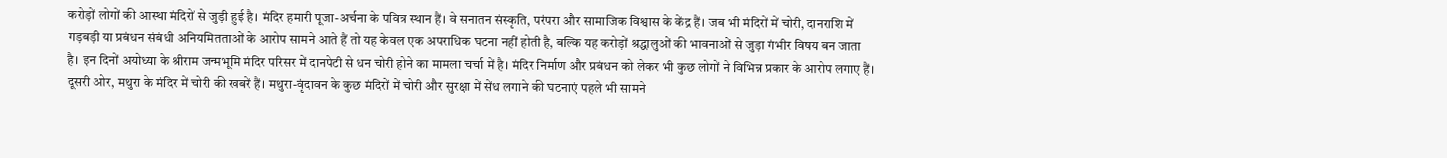करोड़ों लोगों की आस्था मंदिरों से जुड़ी हुई है। मंदिर हमारी पूजा-अर्चना के पवित्र स्थान हैं। वे सनातन संस्कृति, परंपरा और सामाजिक विश्वास के केंद्र हैं। जब भी मंदिरों में चोरी, दानराशि में गड़बड़ी या प्रबंधन संबंधी अनियमितताओं के आरोप सामने आते हैं तो यह केवल एक अपराधिक घटना नहीं होती है, बल्कि यह करोड़ों श्रद्धालुओं की भावनाओं से जुड़ा गंभीर विषय बन जाता है। इन दिनों अयोध्या के श्रीराम जन्मभूमि मंदिर परिसर में दानपेटी से धन चोरी होने का मामला चर्चा में है। मंदिर निर्माण और प्रबंधन को लेकर भी कुछ लोगों ने विभिन्न प्रकार के आरोप लगाए हैं। दूसरी ओर, मथुरा के मंदिर में चोरी की खबरें हैं। मथुरा-वृंदावन के कुछ मंदिरों में चोरी और सुरक्षा में सेंध लगाने की घटनाएं पहले भी सामने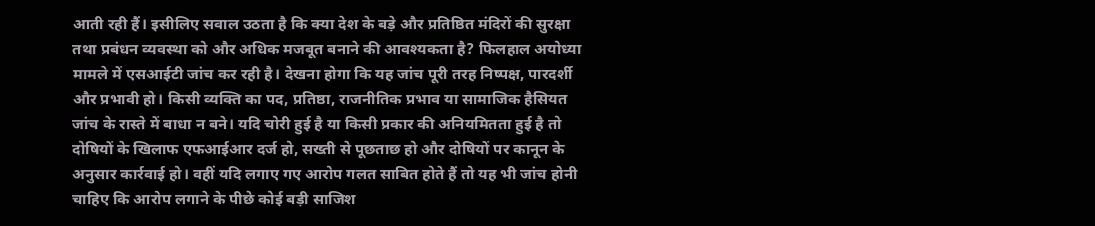आती रही हैं। इसीलिए सवाल उठता है कि क्या देश के बड़े और प्रतिष्ठित मंदिरों की सुरक्षा तथा प्रबंधन व्यवस्था को और अधिक मजबूत बनाने की आवश्यकता है? फिलहाल अयोध्या मामले में एसआईटी जांच कर रही है। देखना होगा कि यह जांच पूरी तरह निष्पक्ष, पारदर्शी और प्रभावी हो। किसी व्यक्ति का पद, प्रतिष्ठा, राजनीतिक प्रभाव या सामाजिक हैसियत जांच के रास्ते में बाधा न बने। यदि चोरी हुई है या किसी प्रकार की अनियमितता हुई है तो दोषियों के खिलाफ एफआईआर दर्ज हो, सख्ती से पूछताछ हो और दोषियों पर कानून के अनुसार कार्रवाई हो। वहीं यदि लगाए गए आरोप गलत साबित होते हैं तो यह भी जांच होनी चाहिए कि आरोप लगाने के पीछे कोई बड़ी साजिश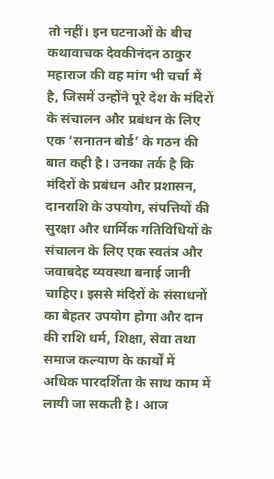तो नहीं। इन घटनाओं के बीच कथावाचक देवकीनंदन ठाकुर महाराज की वह मांग भी चर्चा में है, जिसमें उन्होंने पूरे देश के मंदिरों के संचालन और प्रबंधन के लिए एक ‘सनातन बोर्ड’ के गठन की बात कही है। उनका तर्क है कि मंदिरों के प्रबंधन और प्रशासन, दानराशि के उपयोग, संपत्तियों की सुरक्षा और धार्मिक गतिविधियों के संचालन के लिए एक स्वतंत्र और जवाबदेह व्यवस्था बनाई जानी चाहिए। इससे मंदिरों के संसाधनों का बेहतर उपयोग होगा और दान की राशि धर्म, शिक्षा, सेवा तथा समाज कल्याण के कार्यों में अधिक पारदर्शिता के साथ काम में लायी जा सकती है। आज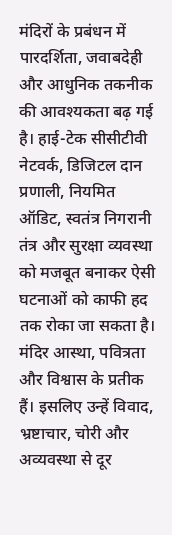मंदिरों के प्रबंधन में पारदर्शिता, जवाबदेही और आधुनिक तकनीक की आवश्यकता बढ़ गई है। हाई-टेक सीसीटीवी नेटवर्क, डिजिटल दान प्रणाली, नियमित ऑडिट, स्वतंत्र निगरानी तंत्र और सुरक्षा व्यवस्था को मजबूत बनाकर ऐसी घटनाओं को काफी हद तक रोका जा सकता है।
मंदिर आस्था, पवित्रता और विश्वास के प्रतीक हैं। इसलिए उन्हें विवाद, भ्रष्टाचार, चोरी और अव्यवस्था से दूर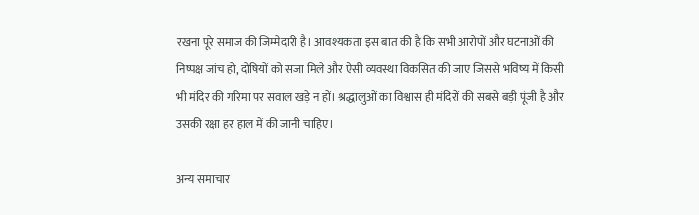रखना पूरे समाज की जिम्मेदारी है। आवश्यकता इस बात की है कि सभी आरोपों और घटनाओं की निष्पक्ष जांच हो, दोषियों को सजा मिले और ऐसी व्यवस्था विकसित की जाए जिससे भविष्य में किसी भी मंदिर की गरिमा पर सवाल खड़े न हों। श्रद्धालुओं का विश्वास ही मंदिरों की सबसे बड़ी पूंजी है और उसकी रक्षा हर हाल में की जानी चाहिए।

अन्य समाचार